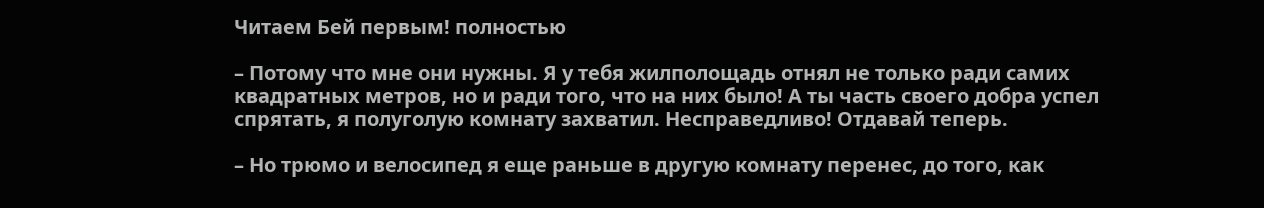Читаем Бей первым! полностью

– Потому что мне они нужны. Я у тебя жилполощадь отнял не только ради самих квадратных метров, но и ради того, что на них было! А ты часть своего добра успел спрятать, я полуголую комнату захватил. Несправедливо! Отдавай теперь.

– Но трюмо и велосипед я еще раньше в другую комнату перенес, до того, как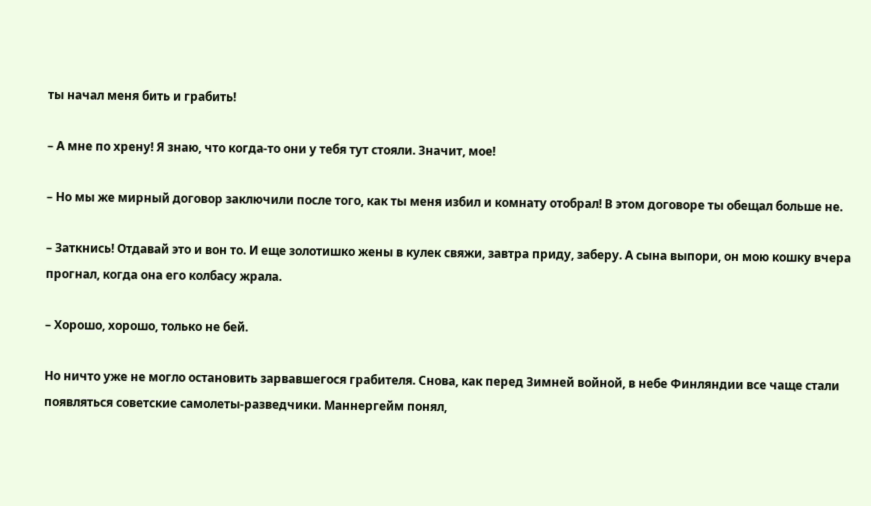ты начал меня бить и грабить!

– А мне по хрену! Я знаю, что когда-то они у тебя тут стояли. Значит, мое!

– Но мы же мирный договор заключили после того, как ты меня избил и комнату отобрал! В этом договоре ты обещал больше не.

– Заткнись! Отдавай это и вон то. И еще золотишко жены в кулек свяжи, завтра приду, заберу. А сына выпори, он мою кошку вчера прогнал, когда она его колбасу жрала.

– Хорошо, хорошо, только не бей.

Но ничто уже не могло остановить зарвавшегося грабителя. Снова, как перед Зимней войной, в небе Финляндии все чаще стали появляться советские самолеты-разведчики. Маннергейм понял,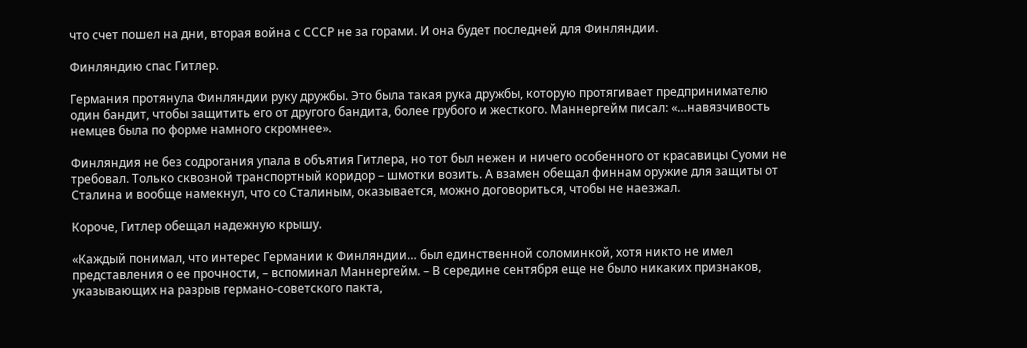что счет пошел на дни, вторая война с СССР не за горами. И она будет последней для Финляндии.

Финляндию спас Гитлер.

Германия протянула Финляндии руку дружбы. Это была такая рука дружбы, которую протягивает предпринимателю один бандит, чтобы защитить его от другого бандита, более грубого и жесткого. Маннергейм писал: «…навязчивость немцев была по форме намного скромнее».

Финляндия не без содрогания упала в объятия Гитлера, но тот был нежен и ничего особенного от красавицы Суоми не требовал. Только сквозной транспортный коридор – шмотки возить. А взамен обещал финнам оружие для защиты от Сталина и вообще намекнул, что со Сталиным, оказывается, можно договориться, чтобы не наезжал.

Короче, Гитлер обещал надежную крышу.

«Каждый понимал, что интерес Германии к Финляндии… был единственной соломинкой, хотя никто не имел представления о ее прочности, – вспоминал Маннергейм. – В середине сентября еще не было никаких признаков, указывающих на разрыв германо-советского пакта,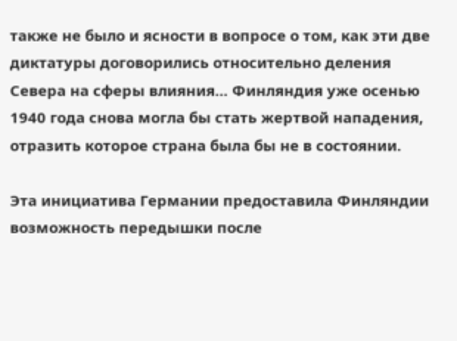также не было и ясности в вопросе о том, как эти две диктатуры договорились относительно деления Севера на сферы влияния… Финляндия уже осенью 1940 года снова могла бы стать жертвой нападения, отразить которое страна была бы не в состоянии.

Эта инициатива Германии предоставила Финляндии возможность передышки после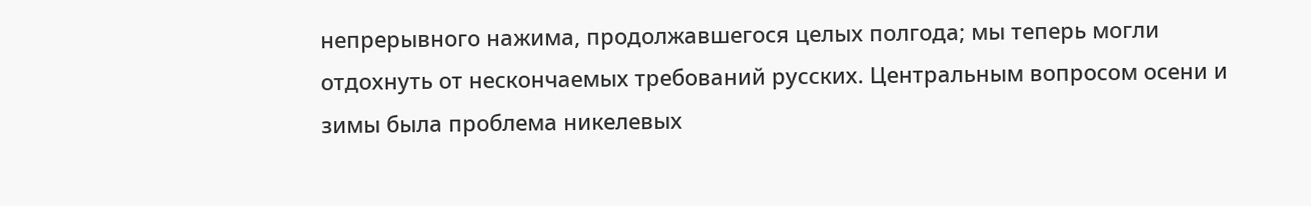непрерывного нажима, продолжавшегося целых полгода; мы теперь могли отдохнуть от нескончаемых требований русских. Центральным вопросом осени и зимы была проблема никелевых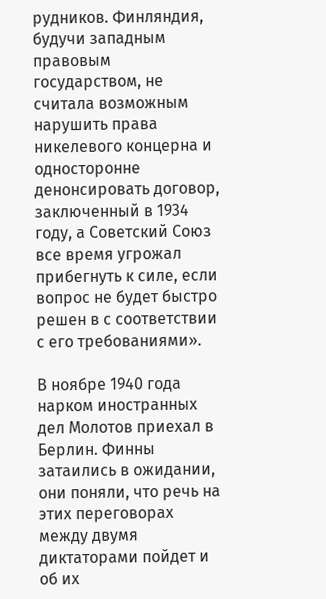рудников. Финляндия, будучи западным правовым государством, не считала возможным нарушить права никелевого концерна и односторонне денонсировать договор, заключенный в 1934 году, а Советский Союз все время угрожал прибегнуть к силе, если вопрос не будет быстро решен в с соответствии с его требованиями».

В ноябре 1940 года нарком иностранных дел Молотов приехал в Берлин. Финны затаились в ожидании, они поняли, что речь на этих переговорах между двумя диктаторами пойдет и об их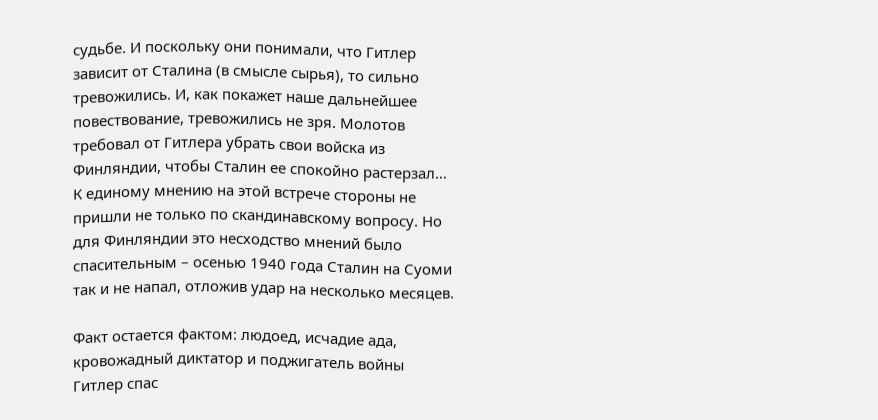судьбе. И поскольку они понимали, что Гитлер зависит от Сталина (в смысле сырья), то сильно тревожились. И, как покажет наше дальнейшее повествование, тревожились не зря. Молотов требовал от Гитлера убрать свои войска из Финляндии, чтобы Сталин ее спокойно растерзал… К единому мнению на этой встрече стороны не пришли не только по скандинавскому вопросу. Но для Финляндии это несходство мнений было спасительным – осенью 1940 года Сталин на Суоми так и не напал, отложив удар на несколько месяцев.

Факт остается фактом: людоед, исчадие ада, кровожадный диктатор и поджигатель войны Гитлер спас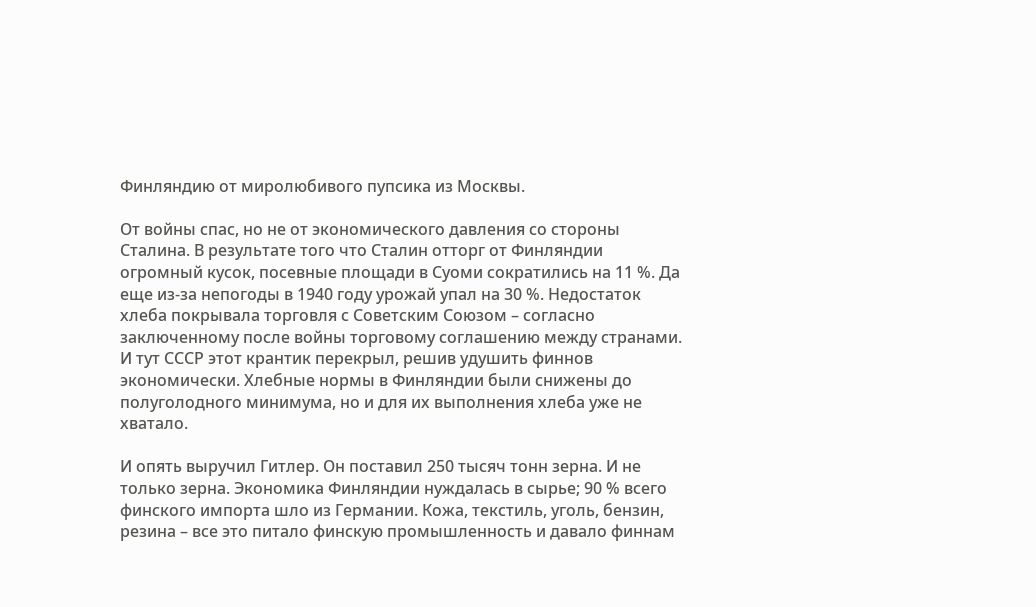Финляндию от миролюбивого пупсика из Москвы.

От войны спас, но не от экономического давления со стороны Сталина. В результате того что Сталин отторг от Финляндии огромный кусок, посевные площади в Суоми сократились на 11 %. Да еще из-за непогоды в 1940 году урожай упал на 30 %. Недостаток хлеба покрывала торговля с Советским Союзом – согласно заключенному после войны торговому соглашению между странами. И тут СССР этот крантик перекрыл, решив удушить финнов экономически. Хлебные нормы в Финляндии были снижены до полуголодного минимума, но и для их выполнения хлеба уже не хватало.

И опять выручил Гитлер. Он поставил 250 тысяч тонн зерна. И не только зерна. Экономика Финляндии нуждалась в сырье; 90 % всего финского импорта шло из Германии. Кожа, текстиль, уголь, бензин, резина – все это питало финскую промышленность и давало финнам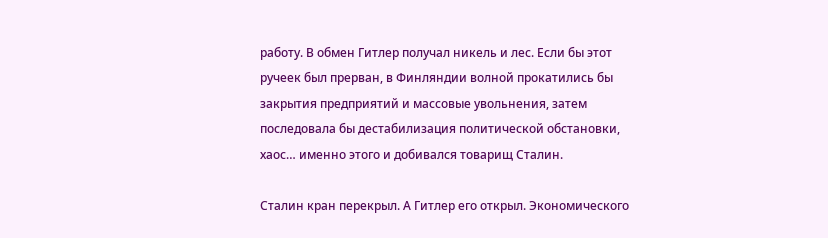работу. В обмен Гитлер получал никель и лес. Если бы этот ручеек был прерван, в Финляндии волной прокатились бы закрытия предприятий и массовые увольнения, затем последовала бы дестабилизация политической обстановки, хаос… именно этого и добивался товарищ Сталин.

Сталин кран перекрыл. А Гитлер его открыл. Экономического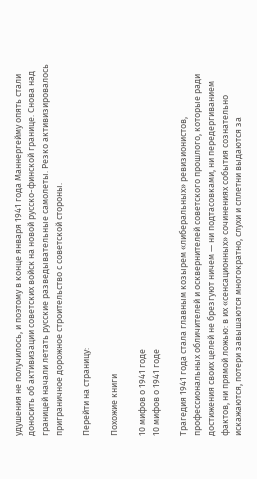удушения не получилось, и поэтому в конце января 1941 года Маннергейму опять стали доносить об активизации советских войск на новой русско-финской границе. Снова над границей начали летать русские разведывательные самолеты. Резко активизировалось приграничное дорожное строительство с советской стороны.

Перейти на страницу:

Похожие книги

10 мифов о 1941 годе
10 мифов о 1941 годе

Трагедия 1941 года стала главным козырем «либеральных» ревизионистов, профессиональных обличителей и осквернителей советского прошлого, которые ради достижения своих целей не брезгуют ничем — ни подтасовками, ни передергиванием фактов, ни прямой ложью: в их «сенсационных» сочинениях события сознательно искажаются, потери завышаются многократно, слухи и сплетни выдаются за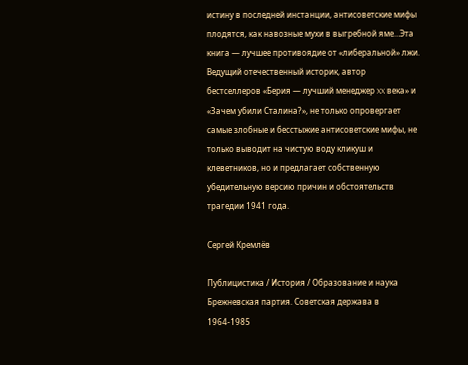истину в последней инстанции, антисоветские мифы плодятся, как навозные мухи в выгребной яме…Эта книга — лучшее противоядие от «либеральной» лжи. Ведущий отечественный историк, автор бестселлеров «Берия — лучший менеджер XX века» и «Зачем убили Сталина?», не только опровергает самые злобные и бесстыжие антисоветские мифы, не только выводит на чистую воду кликуш и клеветников, но и предлагает собственную убедительную версию причин и обстоятельств трагедии 1941 года.

Сергей Кремлёв

Публицистика / История / Образование и наука
Брежневская партия. Советская держава в 1964-1985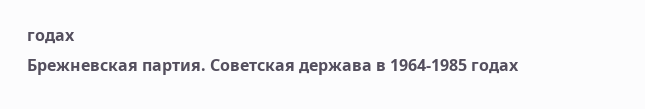годах
Брежневская партия. Советская держава в 1964-1985 годах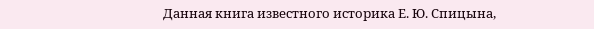Данная книга известного историка Е. Ю. Спицына,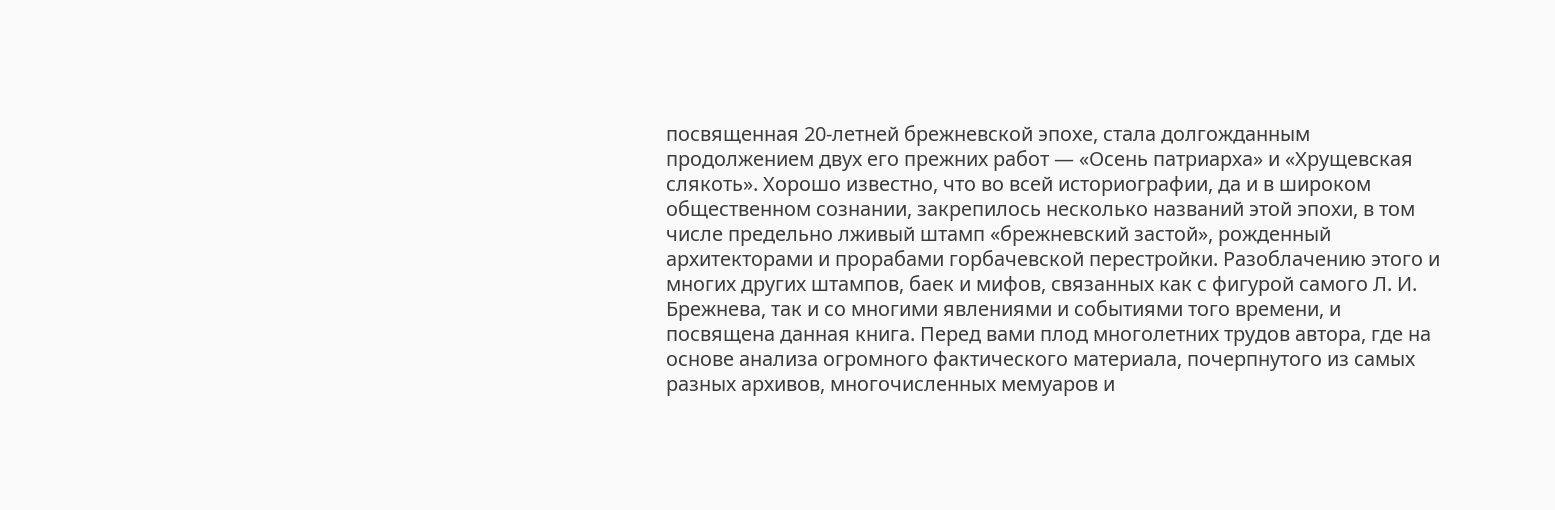посвященная 20-летней брежневской эпохе, стала долгожданным продолжением двух его прежних работ — «Осень патриарха» и «Хрущевская слякоть». Хорошо известно, что во всей историографии, да и в широком общественном сознании, закрепилось несколько названий этой эпохи, в том числе предельно лживый штамп «брежневский застой», рожденный архитекторами и прорабами горбачевской перестройки. Разоблачению этого и многих других штампов, баек и мифов, связанных как с фигурой самого Л. И. Брежнева, так и со многими явлениями и событиями того времени, и посвящена данная книга. Перед вами плод многолетних трудов автора, где на основе анализа огромного фактического материала, почерпнутого из самых разных архивов, многочисленных мемуаров и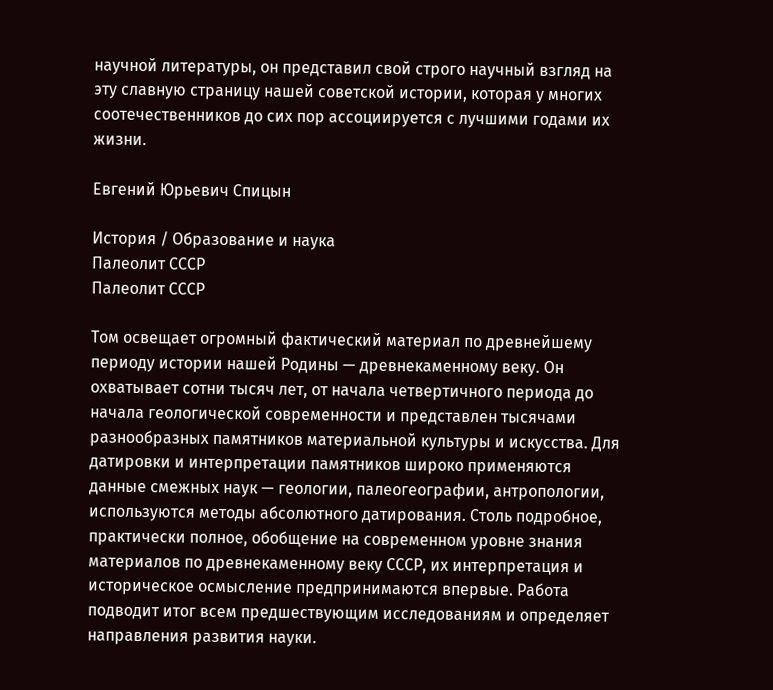научной литературы, он представил свой строго научный взгляд на эту славную страницу нашей советской истории, которая у многих соотечественников до сих пор ассоциируется с лучшими годами их жизни.

Евгений Юрьевич Спицын

История / Образование и наука
Палеолит СССР
Палеолит СССР

Том освещает огромный фактический материал по древнейшему периоду истории нашей Родины — древнекаменному веку. Он охватывает сотни тысяч лет, от начала четвертичного периода до начала геологической современности и представлен тысячами разнообразных памятников материальной культуры и искусства. Для датировки и интерпретации памятников широко применяются данные смежных наук — геологии, палеогеографии, антропологии, используются методы абсолютного датирования. Столь подробное, практически полное, обобщение на современном уровне знания материалов по древнекаменному веку СССР, их интерпретация и историческое осмысление предпринимаются впервые. Работа подводит итог всем предшествующим исследованиям и определяет направления развития науки.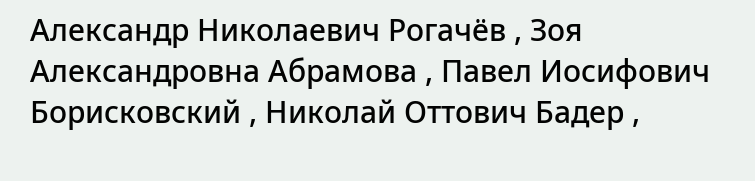Александр Николаевич Рогачёв , Зоя Александровна Абрамова , Павел Иосифович Борисковский , Николай Оттович Бадер ,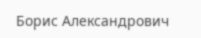Борис Александрович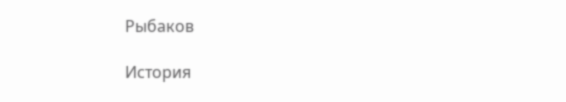Рыбаков

История